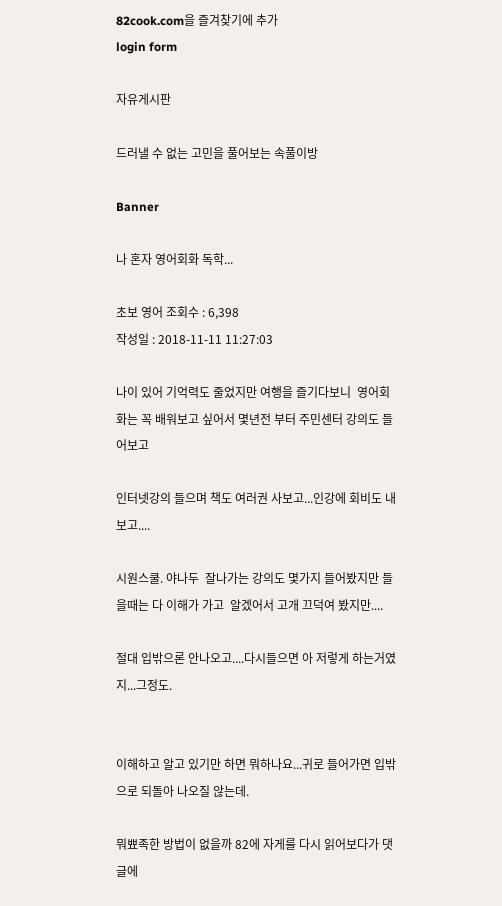82cook.com을 즐겨찾기에 추가
login form

자유게시판

드러낼 수 없는 고민을 풀어보는 속풀이방

Banner

나 혼자 영어회화 독학...

초보 영어 조회수 : 6,398
작성일 : 2018-11-11 11:27:03

나이 있어 기억력도 줄었지만 여행을 즐기다보니  영어회화는 꼭 배워보고 싶어서 몇년전 부터 주민센터 강의도 들어보고

인터넷강의 들으며 책도 여러권 사보고...인강에 회비도 내보고....

시원스쿨. 야나두  잘나가는 강의도 몇가지 들어봤지만 들을때는 다 이해가 가고  알겠어서 고개 끄덕여 봤지만....

절대 입밖으론 안나오고....다시들으면 아 저렇게 하는거였지...그정도.


이해하고 알고 있기만 하면 뭐하나요...귀로 들어가면 입밖으로 되돌아 나오질 않는데.

뭐뾰족한 방법이 없을까 82에 자게를 다시 읽어보다가 댓글에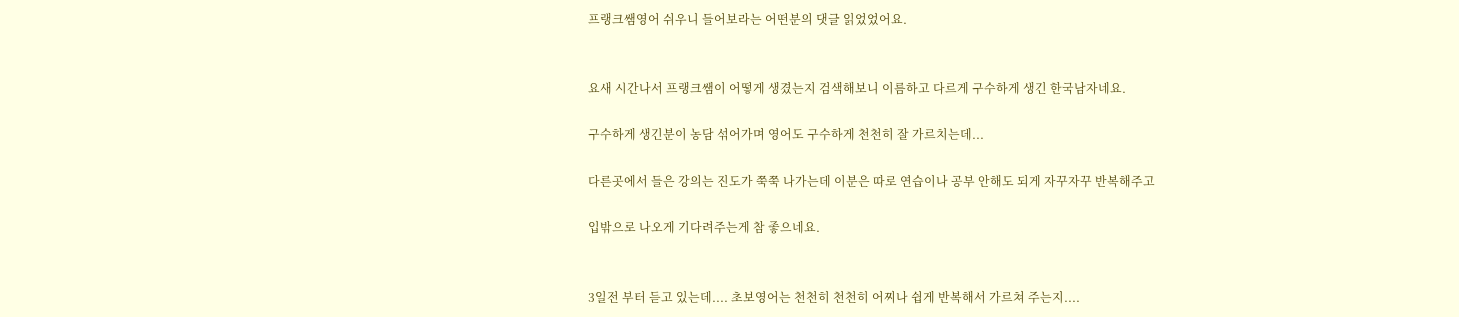프랭크쌤영어 쉬우니 들어보라는 어떤분의 댓글 읽었었어요.


요새 시간나서 프랭크쌤이 어떻게 생겼는지 검색해보니 이름하고 다르게 구수하게 생긴 한국남자네요.

구수하게 생긴분이 농담 섞어가며 영어도 구수하게 천천히 잘 가르치는데...

다른곳에서 들은 강의는 진도가 쭉쭉 나가는데 이분은 따로 연습이나 공부 안해도 되게 자꾸자꾸 반복해주고

입밖으로 나오게 기다려주는게 참 좋으네요.


3일전 부터 듣고 있는데.... 초보영어는 천천히 천천히 어찌나 쉽게 반복해서 가르쳐 주는지....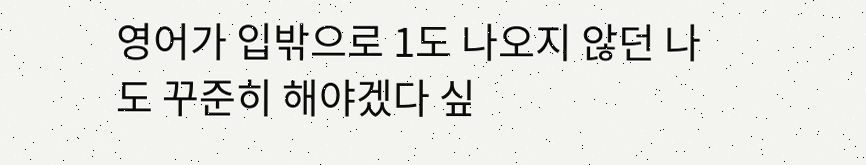영어가 입밖으로 1도 나오지 않던 나도 꾸준히 해야겠다 싶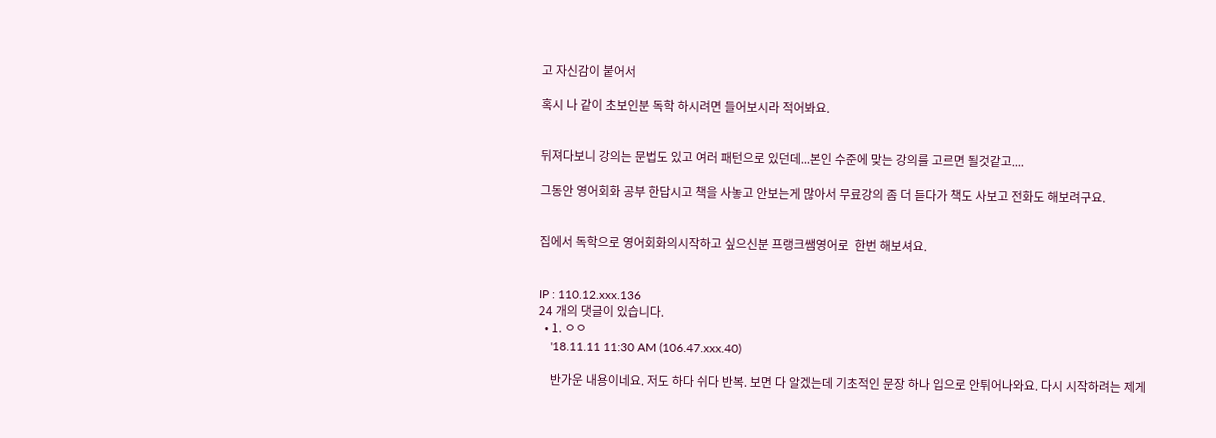고 자신감이 붙어서

혹시 나 같이 초보인분 독학 하시려면 들어보시라 적어봐요.


뒤져다보니 강의는 문법도 있고 여러 패턴으로 있던데...본인 수준에 맞는 강의를 고르면 될것같고....

그동안 영어회화 공부 한답시고 책을 사놓고 안보는게 많아서 무료강의 좀 더 듣다가 책도 사보고 전화도 해보려구요.


집에서 독학으로 영어회화의시작하고 싶으신분 프랭크쌤영어로  한번 해보셔요.


IP : 110.12.xxx.136
24 개의 댓글이 있습니다.
  • 1. ㅇㅇ
    '18.11.11 11:30 AM (106.47.xxx.40)

    반가운 내용이네요. 저도 하다 쉬다 반복. 보면 다 알겠는데 기초적인 문장 하나 입으로 안튀어나와요. 다시 시작하려는 제게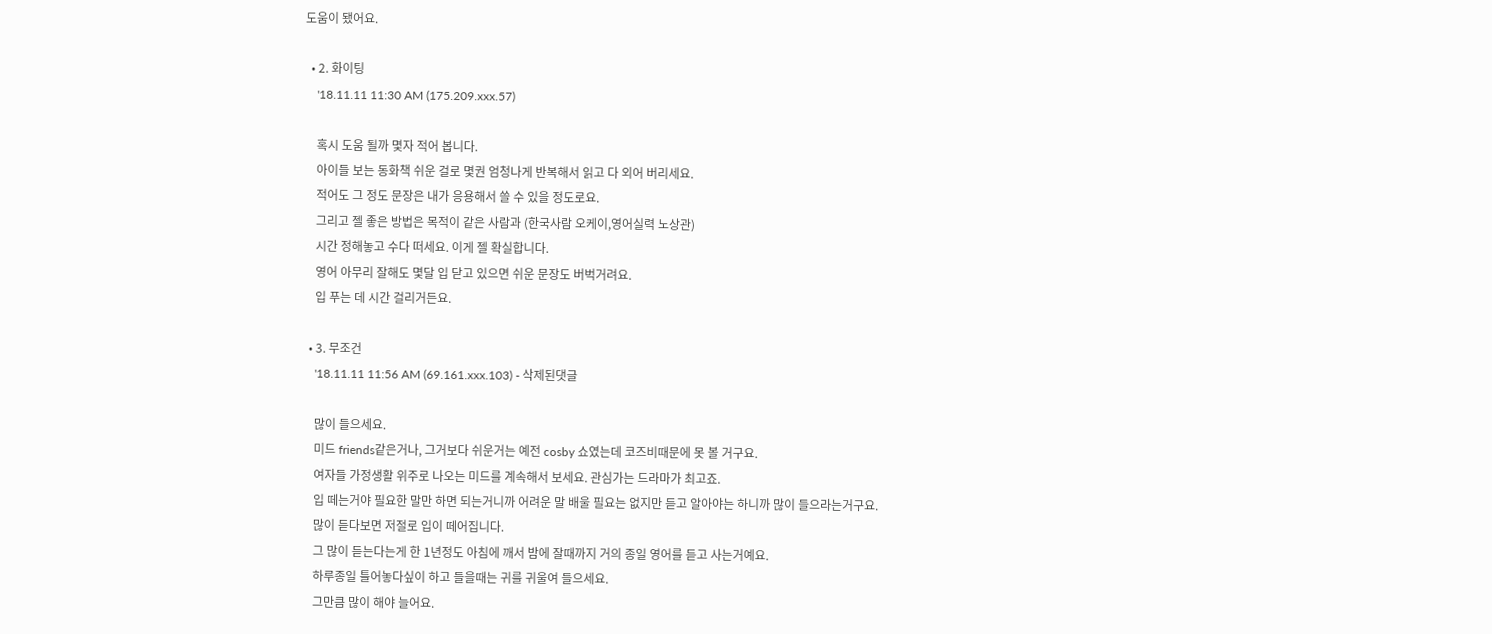도움이 됐어요.

  • 2. 화이팅
    '18.11.11 11:30 AM (175.209.xxx.57)

    혹시 도움 될까 몇자 적어 봅니다.
    아이들 보는 동화책 쉬운 걸로 몇권 엄청나게 반복해서 읽고 다 외어 버리세요.
    적어도 그 정도 문장은 내가 응용해서 쓸 수 있을 정도로요.
    그리고 젤 좋은 방법은 목적이 같은 사람과 (한국사람 오케이,영어실력 노상관)
    시간 정해놓고 수다 떠세요. 이게 젤 확실합니다.
    영어 아무리 잘해도 몇달 입 닫고 있으면 쉬운 문장도 버벅거려요.
    입 푸는 데 시간 걸리거든요.

  • 3. 무조건
    '18.11.11 11:56 AM (69.161.xxx.103) - 삭제된댓글

    많이 들으세요.
    미드 friends같은거나, 그거보다 쉬운거는 예전 cosby 쇼였는데 코즈비때문에 못 볼 거구요.
    여자들 가정생활 위주로 나오는 미드를 계속해서 보세요. 관심가는 드라마가 최고죠.
    입 떼는거야 필요한 말만 하면 되는거니까 어려운 말 배울 필요는 없지만 듣고 알아야는 하니까 많이 들으라는거구요.
    많이 듣다보면 저절로 입이 떼어집니다.
    그 많이 듣는다는게 한 1년정도 아침에 깨서 밤에 잘때까지 거의 종일 영어를 듣고 사는거예요.
    하루종일 틀어놓다싶이 하고 들을때는 귀를 귀울여 들으세요.
    그만큼 많이 해야 늘어요.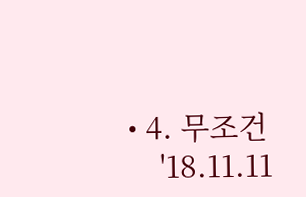• 4. 무조건
    '18.11.11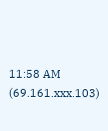11:58 AM (69.161.xxx.103)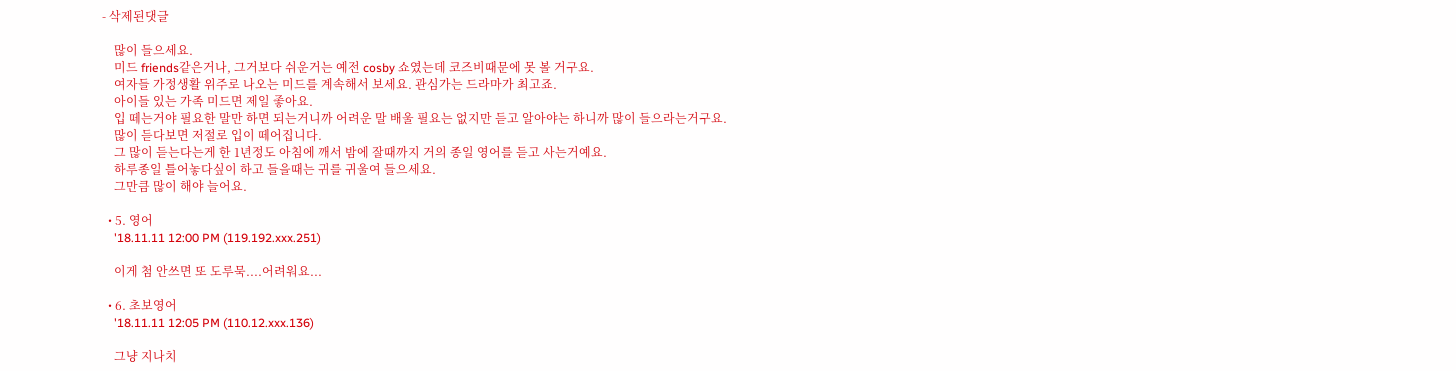- 삭제된댓글

    많이 들으세요.
    미드 friends같은거나, 그거보다 쉬운거는 예전 cosby 쇼였는데 코즈비때문에 못 볼 거구요.
    여자들 가정생활 위주로 나오는 미드를 계속해서 보세요. 관심가는 드라마가 최고죠.
    아이들 있는 가족 미드면 제일 좋아요.
    입 떼는거야 필요한 말만 하면 되는거니까 어려운 말 배울 필요는 없지만 듣고 알아야는 하니까 많이 들으라는거구요.
    많이 듣다보면 저절로 입이 떼어집니다.
    그 많이 듣는다는게 한 1년정도 아침에 깨서 밤에 잘때까지 거의 종일 영어를 듣고 사는거예요.
    하루종일 틀어놓다싶이 하고 들을때는 귀를 귀울여 들으세요.
    그만큼 많이 해야 늘어요.

  • 5. 영어
    '18.11.11 12:00 PM (119.192.xxx.251)

    이게 첨 안쓰면 또 도루묵....어려워요...

  • 6. 초보영어
    '18.11.11 12:05 PM (110.12.xxx.136)

    그냥 지나치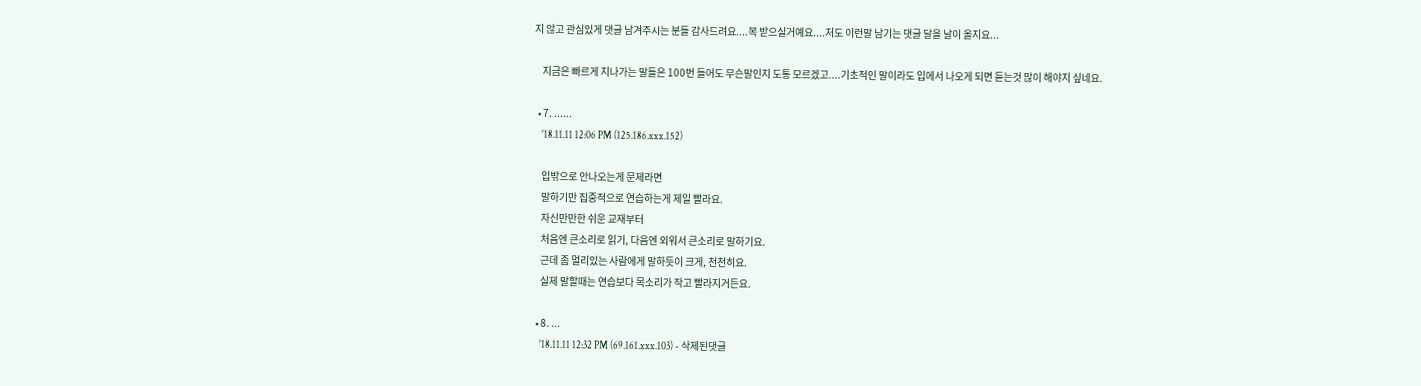지 않고 관심있게 댓글 남겨주시는 분들 감사드려요....복 받으실거예요....저도 이런말 남기는 댓글 달을 날이 올지요...

    지금은 빠르게 지나가는 말들은 100번 들어도 무슨말인지 도통 모르겠고....기초적인 말이라도 입에서 나오게 되면 듣는것 많이 해야지 싶네요.

  • 7. ......
    '18.11.11 12:06 PM (125.186.xxx.152)

    입밖으로 안나오는게 문제라면
    말하기만 집중적으로 연습하는게 제일 빨라요.
    자신만만한 쉬운 교재부터
    처음엔 큰소리로 읽기, 다음엔 외워서 큰소리로 말하기요.
    근데 좀 멀리있는 사람에게 말하듯이 크게, 천천히요.
    실제 말할때는 연습보다 목소리가 작고 빨라지거든요.

  • 8. ...
    '18.11.11 12:32 PM (69.161.xxx.103) - 삭제된댓글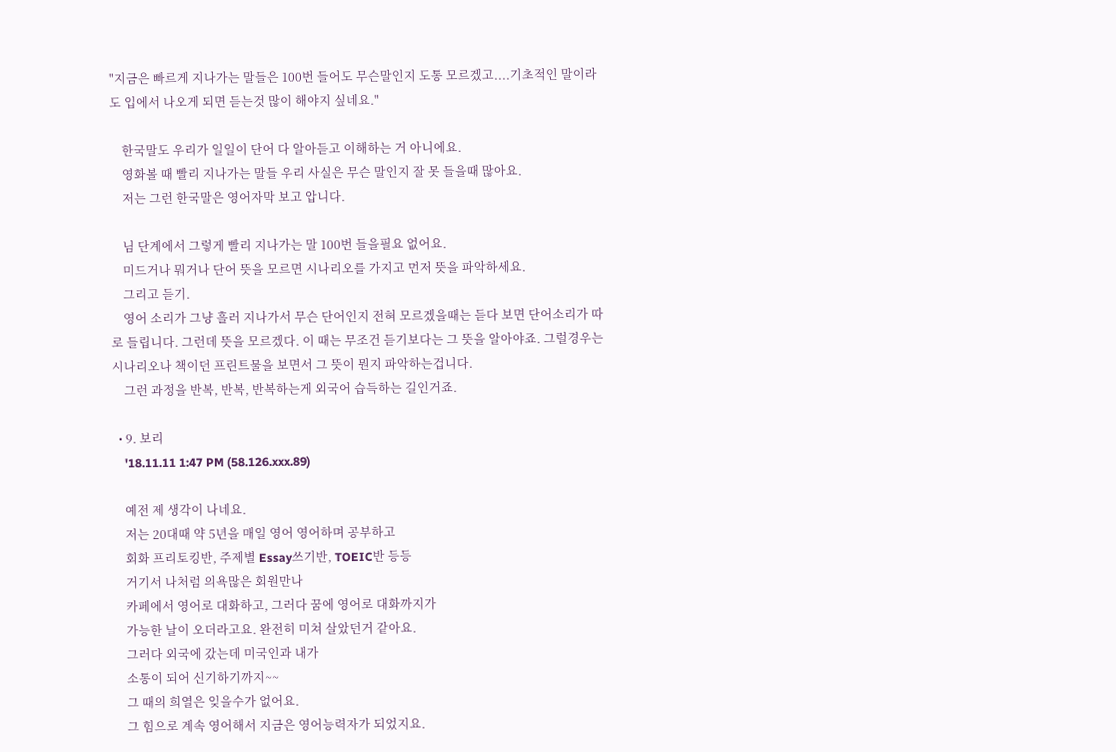"지금은 빠르게 지나가는 말들은 100번 들어도 무슨말인지 도통 모르겠고....기초적인 말이라도 입에서 나오게 되면 듣는것 많이 해야지 싶네요."

    한국말도 우리가 일일이 단어 다 알아듣고 이해하는 거 아니에요.
    영화볼 때 빨리 지나가는 말들 우리 사실은 무슨 말인지 잘 못 들을때 많아요.
    저는 그런 한국말은 영어자막 보고 압니다.

    님 단계에서 그렇게 빨리 지나가는 말 100번 들을필요 없어요.
    미드거나 뭐거나 단어 뜻을 모르면 시나리오를 가지고 먼저 뜻을 파악하세요.
    그리고 듣기.
    영어 소리가 그냥 흘러 지나가서 무슨 단어인지 전혀 모르겠을때는 듣다 보면 단어소리가 따로 들립니다. 그런데 뜻을 모르겠다. 이 때는 무조건 듣기보다는 그 뜻을 알아야죠. 그럴경우는 시나리오나 책이던 프린트물을 보면서 그 뜻이 뭔지 파악하는겁니다.
    그런 과정을 반복, 반복, 반복하는게 외국어 습득하는 길인거죠.

  • 9. 보리
    '18.11.11 1:47 PM (58.126.xxx.89)

    예전 제 생각이 나네요.
    저는 20대때 약 5년을 매일 영어 영어하며 공부하고
    회화 프리토킹반, 주제별 Essay쓰기반, TOEIC반 등등
    거기서 나처럼 의욕많은 회원만나
    카페에서 영어로 대화하고, 그러다 꿈에 영어로 대화까지가
    가능한 날이 오더라고요. 완전히 미쳐 살았던거 같아요.
    그러다 외국에 갔는데 미국인과 내가
    소통이 되어 신기하기까지~~
    그 때의 희열은 잊을수가 없어요.
    그 힘으로 계속 영어해서 지금은 영어능력자가 되었지요.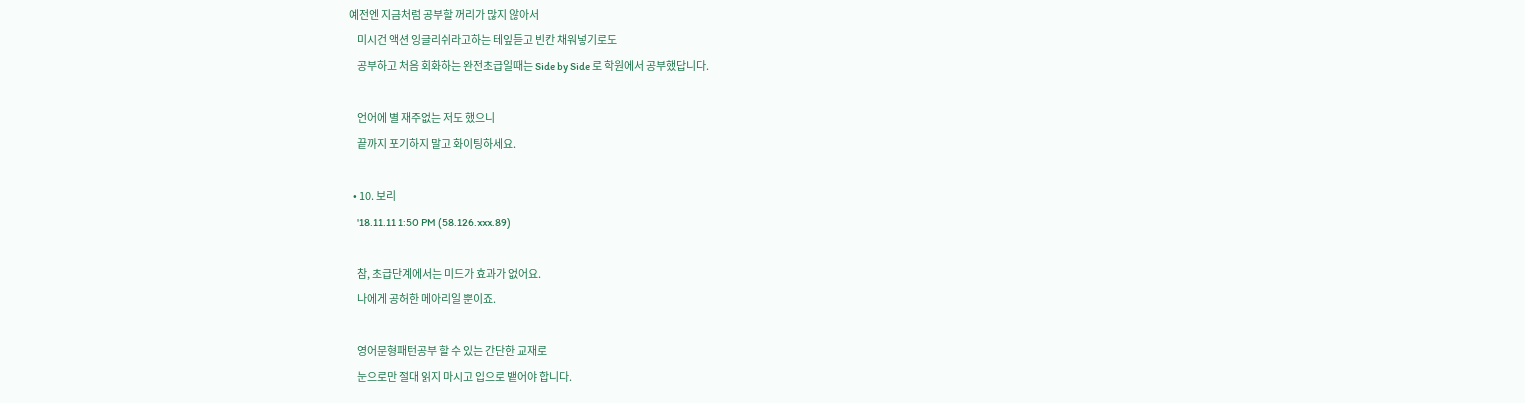예전엔 지금처럼 공부할 꺼리가 많지 않아서
    미시건 액션 잉글리쉬라고하는 테잎듣고 빈칸 채워넣기로도
    공부하고 처음 회화하는 완전초급일때는 Side by Side 로 학원에서 공부했답니다.

    언어에 별 재주없는 저도 했으니
    끝까지 포기하지 말고 화이팅하세요.

  • 10. 보리
    '18.11.11 1:50 PM (58.126.xxx.89)

    참, 초급단계에서는 미드가 효과가 없어요.
    나에게 공허한 메아리일 뿐이죠.

    영어문형패턴공부 할 수 있는 간단한 교재로
    눈으로만 절대 읽지 마시고 입으로 뱉어야 합니다.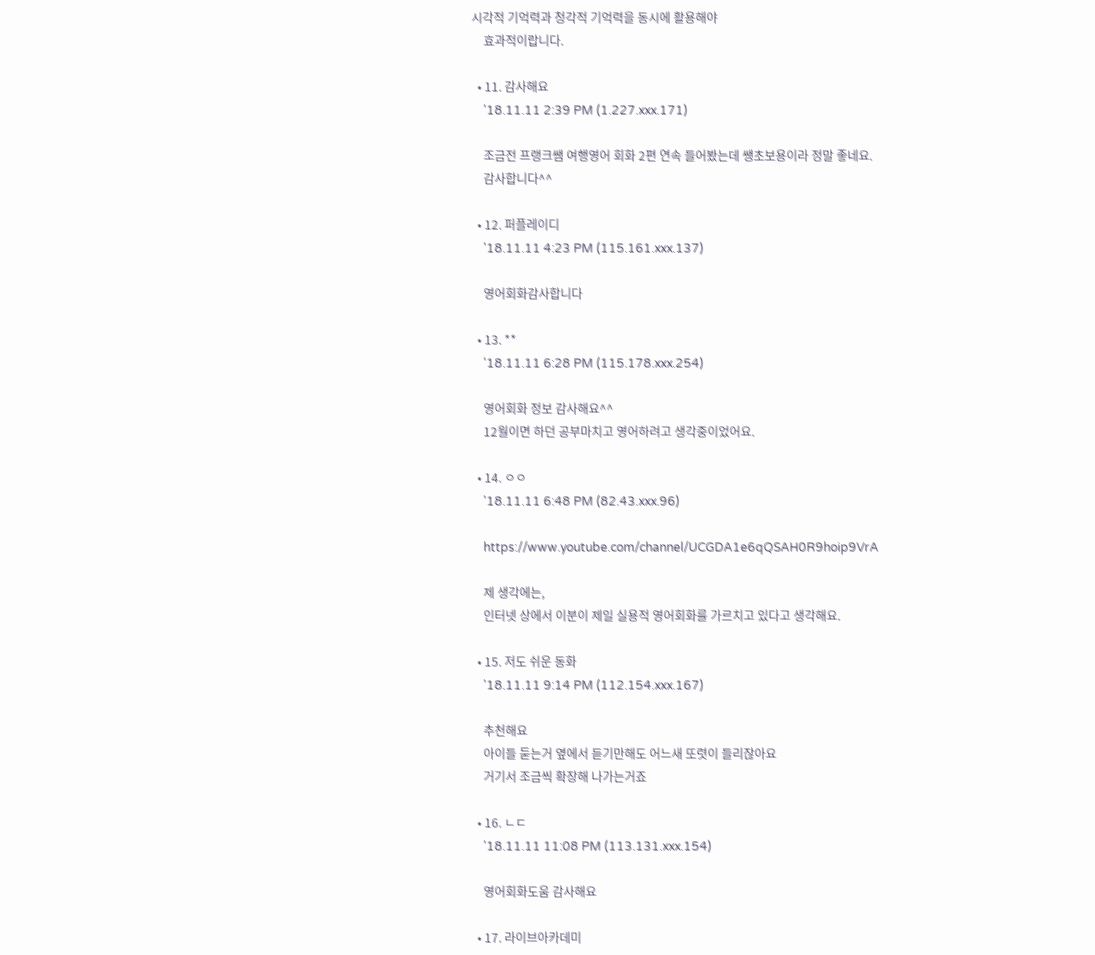시각적 기억력과 청각적 기억력을 동시에 활용해야
    효과적이랍니다.

  • 11. 감사해요
    '18.11.11 2:39 PM (1.227.xxx.171)

    조금전 프랭크쌤 여행영어 회화 2편 연속 들어봤는데 쌩초보용이라 정말 좋네요.
    감사합니다^^

  • 12. 퍼플레이디
    '18.11.11 4:23 PM (115.161.xxx.137)

    영어회화감사합니다

  • 13. **
    '18.11.11 6:28 PM (115.178.xxx.254)

    영어회화 정보 감사해요^^
    12월이면 하던 공부마치고 영어하려고 생각중이었어요.

  • 14. ㅇㅇ
    '18.11.11 6:48 PM (82.43.xxx.96)

    https://www.youtube.com/channel/UCGDA1e6qQSAH0R9hoip9VrA

    제 생각에는,
    인터넷 상에서 이분이 제일 실용적 영어회화를 가르치고 있다고 생각해요.

  • 15. 저도 쉬운 동화
    '18.11.11 9:14 PM (112.154.xxx.167)

    추천해요
    아이들 둗는거 옆에서 듣기만해도 어느새 또렷이 들리잖아요
    거기서 조금씩 확장해 나가는거죠

  • 16. ㄴㄷ
    '18.11.11 11:08 PM (113.131.xxx.154)

    영어회화도움 감사해요

  • 17. 라이브아카데미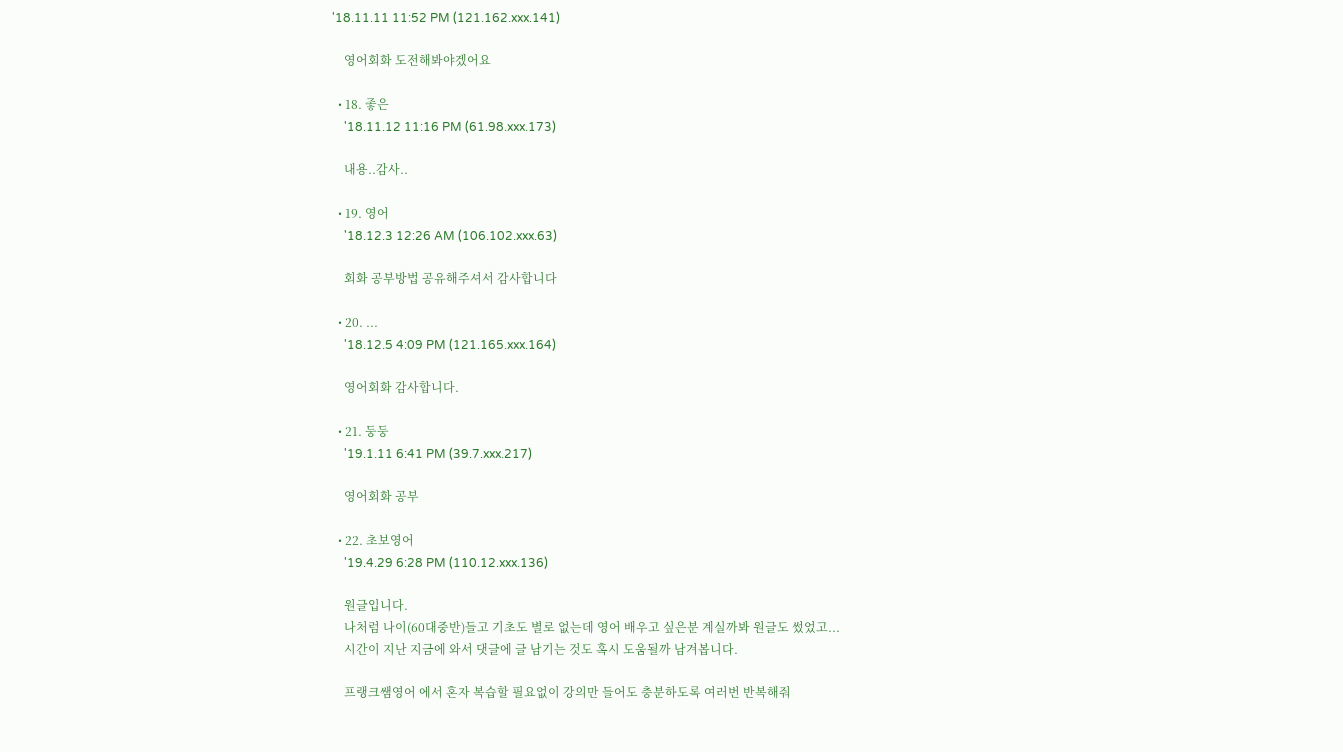'18.11.11 11:52 PM (121.162.xxx.141)

    영어회화 도전해봐야겠어요

  • 18. 좋은
    '18.11.12 11:16 PM (61.98.xxx.173)

    내용..감사..

  • 19. 영어
    '18.12.3 12:26 AM (106.102.xxx.63)

    회화 공부방법 공유해주셔서 감사합니다

  • 20. ...
    '18.12.5 4:09 PM (121.165.xxx.164)

    영어회화 감사합니다.

  • 21. 둥둥
    '19.1.11 6:41 PM (39.7.xxx.217)

    영어회화 공부

  • 22. 초보영어
    '19.4.29 6:28 PM (110.12.xxx.136)

    원글입니다.
    나처럼 나이(60대중반)들고 기초도 별로 없는데 영어 배우고 싶은분 계실까봐 원글도 썼었고...
    시간이 지난 지금에 와서 댓글에 글 남기는 것도 혹시 도움될까 남겨봅니다.

    프랭크쌤영어 에서 혼자 복습할 필요없이 강의만 들어도 충분하도록 여러번 반복해줘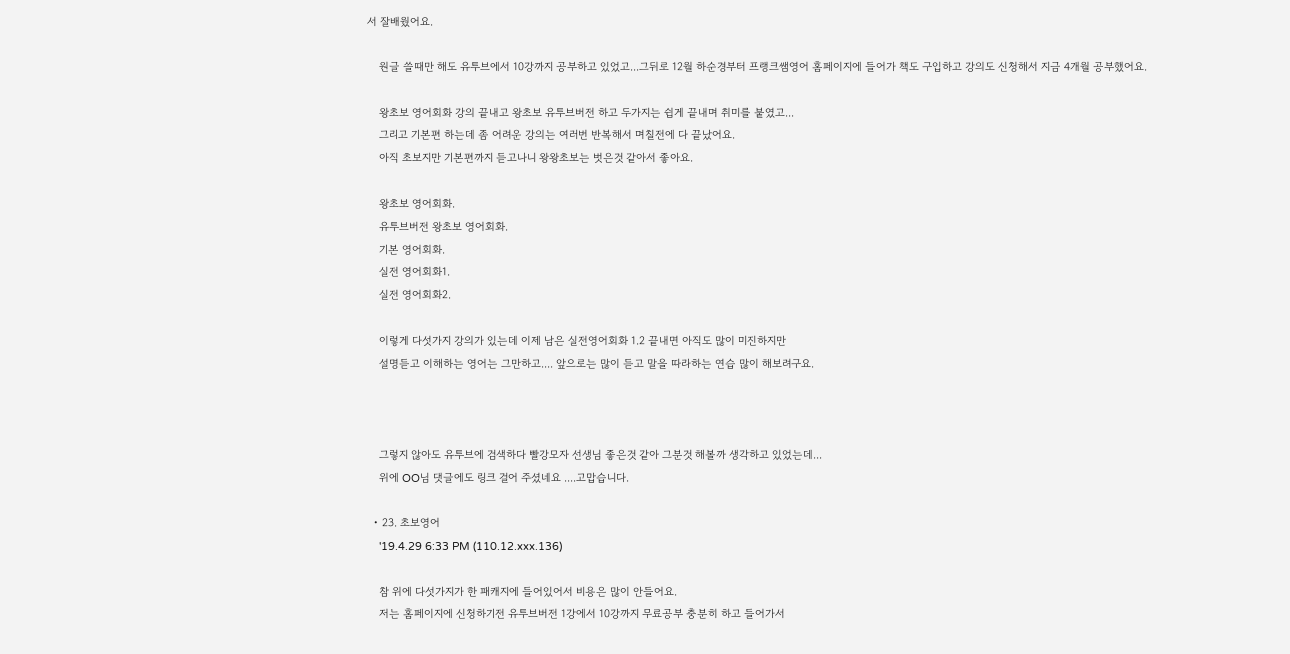서 잘배웠어요.

    원글 쓸때만 해도 유투브에서 10강까지 공부하고 있었고...그뒤로 12월 하순경부터 프랭크쌤영어 홈페이지에 들어가 책도 구입하고 강의도 신청해서 지금 4개월 공부했어요.

    왕초보 영어회화 강의 끝내고 왕초보 유투브버전 하고 두가지는 쉽게 끝내며 취미를 붙였고...
    그리고 기본편 하는데 좀 어려운 강의는 여러번 반복해서 며칠전에 다 끝났어요.
    아직 초보지만 기본편까지 듣고나니 왕왕초보는 벗은것 같아서 좋아요.

    왕초보 영어회화.
    유투브버전 왕초보 영어회화.
    기본 영어회화.
    실전 영어회화1.
    실전 영어회화2.

    이렇게 다섯가지 강의가 있는데 이제 남은 실전영어회화 1.2 끝내면 아직도 많이 미진하지만
    설명듣고 이해하는 영어는 그만하고.... 앞으로는 많이 듣고 말을 따라하는 연습 많이 해보려구요.



    그렇지 않아도 유투브에 검색하다 빨강모자 선생님 좋은것 같아 그분것 해볼까 생각하고 있었는데...
    위에 OO님 댓글에도 링크 걸어 주셨네요 ....고맙습니다.

  • 23. 초보영어
    '19.4.29 6:33 PM (110.12.xxx.136)

    참 위에 다섯가지가 한 패캐지에 들어있어서 비용은 많이 안들어요.
    저는 홈페이지에 신청하기전 유투브버전 1강에서 10강까지 무료공부 충분히 하고 들어가서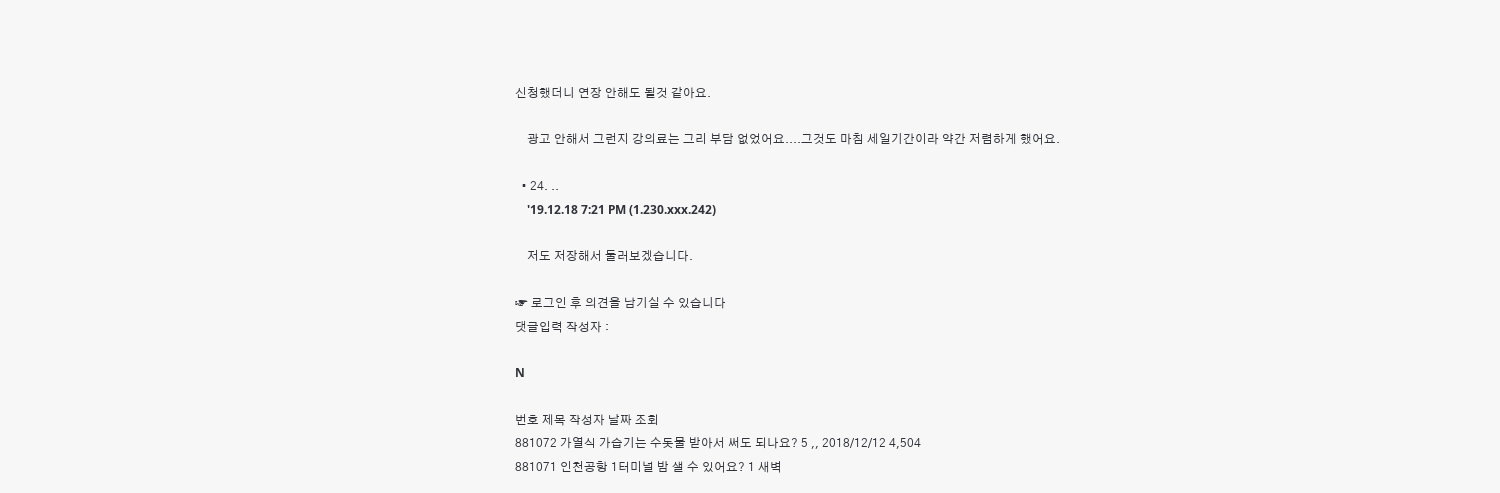신청했더니 연장 안해도 될것 같아요.

    광고 안해서 그런지 강의료는 그리 부담 없었어요....그것도 마침 세일기간이라 약간 저렴하게 했어요.

  • 24. ..
    '19.12.18 7:21 PM (1.230.xxx.242)

    저도 저장해서 둘러보겠습니다.

☞ 로그인 후 의견을 남기실 수 있습니다
댓글입력 작성자 :

N

번호 제목 작성자 날짜 조회
881072 가열식 가습기는 수돗물 받아서 써도 되나요? 5 ,, 2018/12/12 4,504
881071 인천공항 1터미널 밤 샐 수 있어요? 1 새벽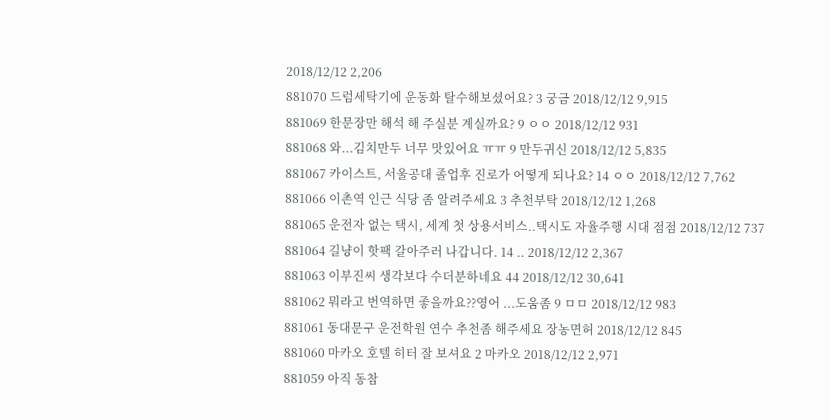2018/12/12 2,206
881070 드럼세탁기에 운동화 탈수해보셨어요? 3 궁금 2018/12/12 9,915
881069 한문장만 해석 해 주실분 계실까요? 9 ㅇㅇ 2018/12/12 931
881068 와...김치만두 너무 맛있어요 ㅠㅠ 9 만두귀신 2018/12/12 5,835
881067 카이스트, 서울공대 졸업후 진로가 어떻게 되나요? 14 ㅇㅇ 2018/12/12 7,762
881066 이촌역 인근 식당 좀 알려주세요 3 추천부탁 2018/12/12 1,268
881065 운전자 없는 택시, 세계 첫 상용서비스..택시도 자율주행 시대 점점 2018/12/12 737
881064 길냥이 핫팩 갈아주러 나갑니다. 14 .. 2018/12/12 2,367
881063 이부진씨 생각보다 수더분하네요 44 2018/12/12 30,641
881062 뭐라고 번역하면 좋을까요??영어 ...도움좀 9 ㅁㅁ 2018/12/12 983
881061 동대문구 운전학원 연수 추천좀 해주세요 장농면허 2018/12/12 845
881060 마카오 호텔 히터 잘 보셔요 2 마카오 2018/12/12 2,971
881059 아직 동참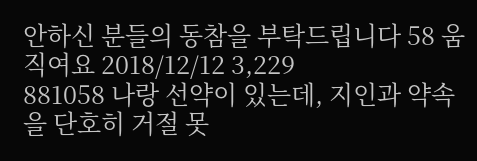안하신 분들의 동참을 부탁드립니다 58 움직여요 2018/12/12 3,229
881058 나랑 선약이 있는데, 지인과 약속을 단호히 거절 못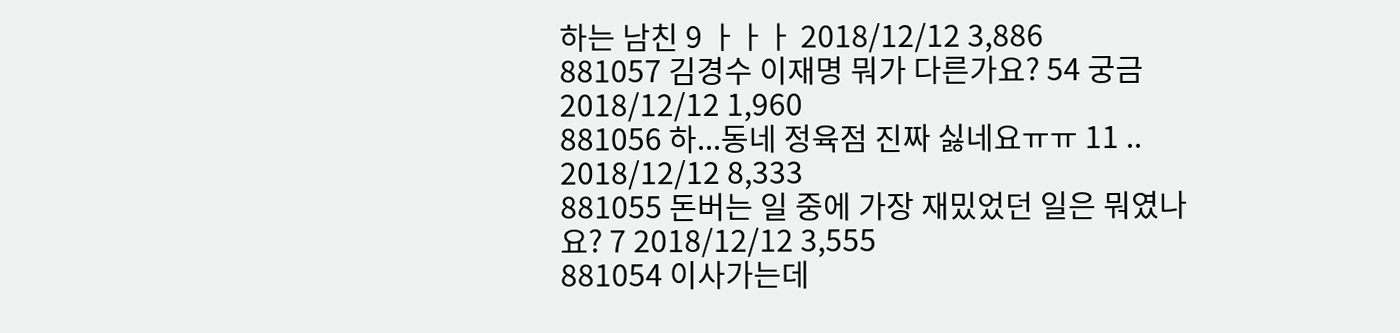하는 남친 9 ㅏㅏㅏ 2018/12/12 3,886
881057 김경수 이재명 뭐가 다른가요? 54 궁금 2018/12/12 1,960
881056 하...동네 정육점 진짜 싫네요ㅠㅠ 11 .. 2018/12/12 8,333
881055 돈버는 일 중에 가장 재밌었던 일은 뭐였나요? 7 2018/12/12 3,555
881054 이사가는데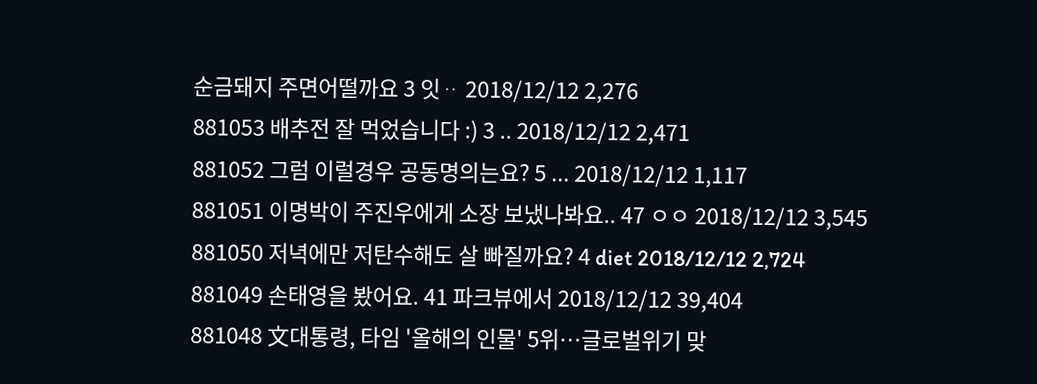순금돼지 주면어떨까요 3 잇ᆢ 2018/12/12 2,276
881053 배추전 잘 먹었습니다 :) 3 .. 2018/12/12 2,471
881052 그럼 이럴경우 공동명의는요? 5 ... 2018/12/12 1,117
881051 이명박이 주진우에게 소장 보냈나봐요.. 47 ㅇㅇ 2018/12/12 3,545
881050 저녁에만 저탄수해도 살 빠질까요? 4 diet 2018/12/12 2,724
881049 손태영을 봤어요. 41 파크뷰에서 2018/12/12 39,404
881048 文대통령, 타임 '올해의 인물' 5위…글로벌위기 맞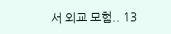서 외교 모험.. 13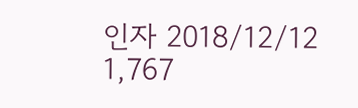인자 2018/12/12 1,767